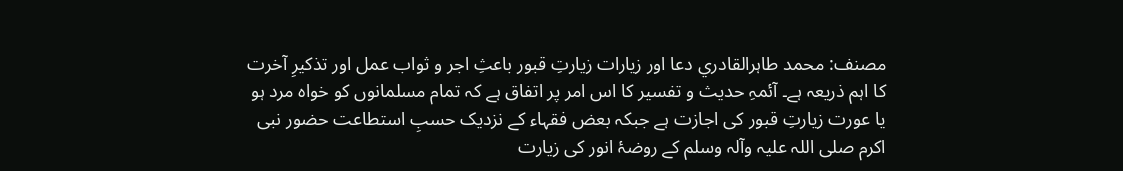مصنف: محمد طاہرالقادري دعا اور زيارات زیارتِ قبور باعثِ اجر و ثواب عمل اور تذکیرِ آخرت کا اہم ذریعہ ہے۔ آئمہِ حدیث و تفسیر کا اس امر پر اتفاق ہے کہ تمام مسلمانوں کو خواہ مرد ہو یا عورت زیارتِ قبور کی اجازت ہے جبکہ بعض فقہاء کے نزدیک حسبِ استطاعت حضور نبی اکرم صلی اللہ علیہ وآلہ وسلم کے روضۂ انور کی زیارت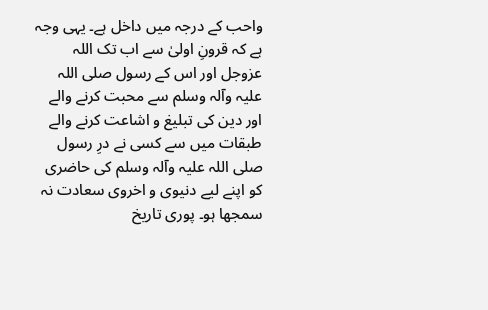واحب کے درجہ میں داخل ہے۔ یہی وجہ ہے کہ قرونِ اولیٰ سے اب تک اللہ عزوجل اور اس کے رسول صلی اللہ علیہ وآلہ وسلم سے محبت کرنے والے اور دین کی تبلیغ و اشاعت کرنے والے طبقات میں سے کسی نے درِ رسول صلی اللہ علیہ وآلہ وسلم کی حاضری کو اپنے لیے دنیوی و اخروی سعادت نہ سمجھا ہو۔ پوری تاریخ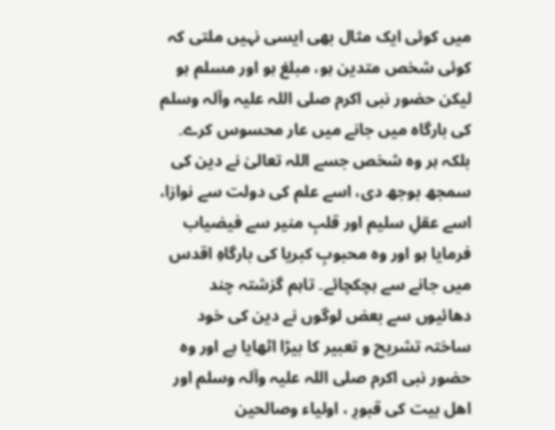میں کوئی ایک مثال بھی ایسی نہیں ملتی کہ کوئی شخص متدین ہو، مبلغ ہو اور مسلم ہو لیکن حضور نبی اکرم صلی اللہ علیہ وآلہ وسلم کی بارگاہ میں جانے میں عار محسوس کرے۔ بلکہ ہر وہ شخص جسے اللہ تعالیٰ نے دین کی سمجھ بوجھ دی، اسے علم کی دولت سے نوازا، اسے عقلِ سلیم اور قلبِ منیر سے فیضیاب فرمایا ہو اور وہ محبوبِ کبریا کی بارگاہِ اقدس میں جانے سے ہچکچائے۔ تاہم گزشتہ چند دھائیوں سے بعض لوگوں نے دین کی خود ساختہ تشریح و تعبیر کا بیڑا اٹھایا ہے اور وہ حضور نبی اکرم صلی اللہ علیہ وآلہ وسلم اور اھل بیت کی قبورِ ، اولیاء وصالحین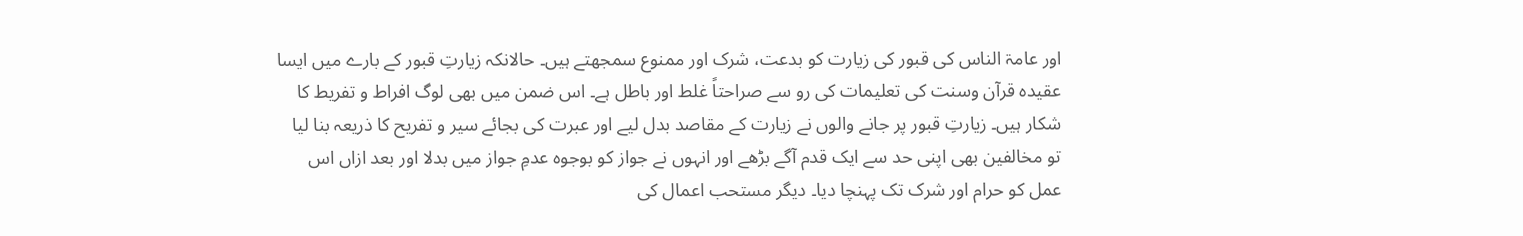اور عامۃ الناس کی قبور کی زیارت کو بدعت، شرک اور ممنوع سمجھتے ہیں۔ حالانکہ زیارتِ قبور کے بارے میں ایسا عقیدہ قرآن وسنت کی تعلیمات کی رو سے صراحتاً غلط اور باطل ہے۔ اس ضمن میں بھی لوگ افراط و تفریط کا شکار ہیں۔ زیارتِ قبور پر جانے والوں نے زیارت کے مقاصد بدل لیے اور عبرت کی بجائے سیر و تفریح کا ذریعہ بنا لیا تو مخالفین بھی اپنی حد سے ایک قدم آگے بڑھے اور انہوں نے جواز کو بوجوہ عدمِ جواز میں بدلا اور بعد ازاں اس عمل کو حرام اور شرک تک پہنچا دیا۔ دیگر مستحب اعمال کی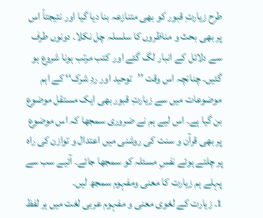طرح زیارتِ قبور کو بھی متنازعہ بنا دیا گیا اور نتیجتاً اس پر بھی بحث و مناظروں کا سلسلہ چل نکلا۔ دونوں طرف سے دلائل کے انبار لگ گئے اور کتب مرتب ہونا شروع ہو گئیں۔ چنانچہ اس وقت ’’توحید اور ردِ شرک‘‘ کے اہم موضوعات میں سے زیارتِ قبور بھی ایک مستقل موضوع بن گیا ہے۔ اس لیے ہم نے ضروری سمجھا کہ اس موضوع پر بھی قرآن و سنت کی روشنی میں اعتدال و توازن کی راہ پر چلتے ہوئے نفسِ مسئلہ کو سمجھا جائے۔ آئیے سب سے پہلے ہم زیارت کا معنی ومفہوم سمجھ لیں۔
1. زیارت کے لغوی معنی و مفہوم عربی لغت میں ہر لفظ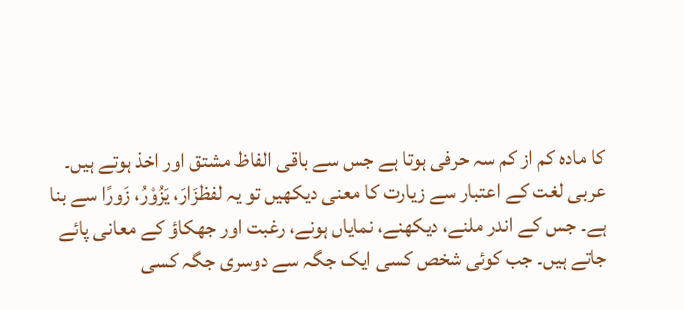کا مادہ کم از کم سہ حرفی ہوتا ہے جس سے باقی الفاظ مشتق اور اخذ ہوتے ہیں۔ عربی لغت کے اعتبار سے زیارت کا معنی دیکھیں تو یہ لفظزَارَ، يَزُوْرُ، زَورًا سے بنا ہے۔ جس کے اندر ملنے، دیکھنے، نمایاں ہونے، رغبت اور جھکاؤ کے معانی پائے جاتے ہیں۔ جب کوئی شخص کسی ایک جگہ سے دوسری جگہ کسی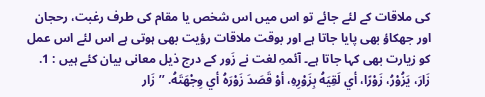کی ملاقات کے لئے جائے تو اس میں اس شخص یا مقام کی طرف رغبت، رحجان اور جھکاؤ بھی پایا جاتا ہے اور بوقت ملاقات رؤیت بھی ہوتی ہے اس لئے اس عمل کو زیارت بھی کہا جاتا ہے۔ آئمہِ لغت نے زَور کے درج ذیل معانی بیان کئے ہیں : 1. زَارَ، يَزُوْرُ، زَوْرًا، أي لَقِيَهُ بِزَوْرِهِ، أوْ قَصَدَ زَوْرَهُ أي وِجْهَتَهُ. ’’زَار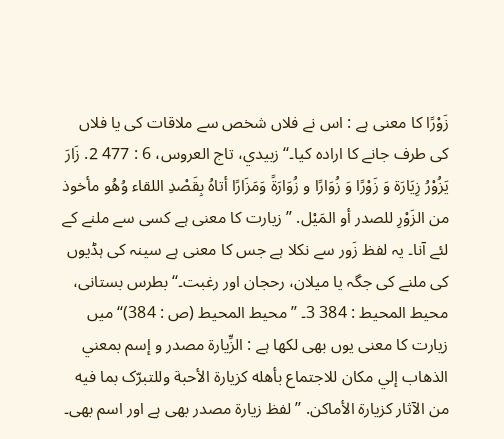زَوْرًا کا معنی ہے : اس نے فلاں شخص سے ملاقات کی یا فلاں کی طرف جانے کا ارادہ کیا۔‘‘ زبيدي، تاج العروس، 6 : 477 2. زَارَ يَزُوْرُ زِيَارَة وَ زَوْرًا وَ زُوَارًا و زُوَارَةً وَمَزَارًا أتاهُ بِقَصْدِ اللقاء وُهُو مأخوذ من الزَوْرِ للصدر أو المَيْل. ’’زیارت کا معنی ہے کسی سے ملنے کے لئے آنا۔ یہ لفظ زَور سے نکلا ہے جس کا معنی ہے سینہ کی ہڈیوں کی ملنے کی جگہ یا میلان، رحجان اور رغبت۔‘‘ بطرس بستانی، محيط المحيط : 384 3۔ ’’محیط المحیط (ص : 384)‘‘ میں زیارت کا معنی یوں بھی لکھا ہے : الزِّيارة مصدر و إسم بمعني الذهاب إلي مکان للاجتماع بأهله کزيارة الأحبة وللتبرّک بما فيه من الآثار کزيارة الأماکن. ’’لفظ زیارۃ مصدر بھی ہے اور اسم بھی۔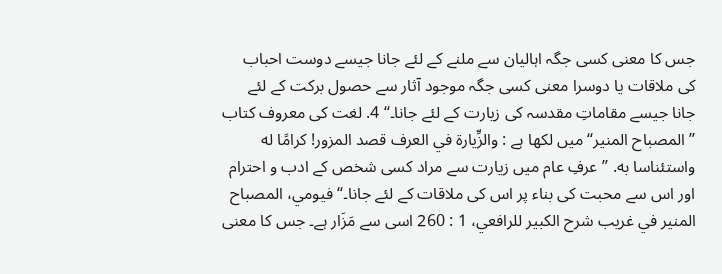جس کا معنی کسی جگہ اہالیان سے ملنے کے لئے جانا جیسے دوست احباب کی ملاقات یا دوسرا معنی کسی جگہ موجود آثار سے حصول برکت کے لئے جانا جیسے مقاماتِ مقدسہ کی زیارت کے لئے جانا۔‘‘ 4. لغت کی معروف کتاب ’’المصباح المنیر‘‘ میں لکھا ہے : والزِّيارة في العرف قصد المزور! کرامًا له واستئناسا به. ’’عرفِ عام میں زیارت سے مراد کسی شخص کے ادب و احترام اور اس سے محبت کی بناء پر اس کی ملاقات کے لئے جانا۔‘‘ فيومي، المصباح المنير في غريب شرح الکبير للرافعي، 1 : 260 اسی سے مَزَار ہے۔ جس کا معنی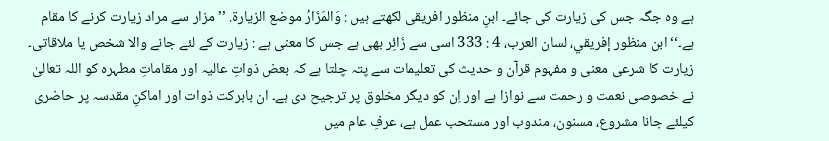ہے وہ جگہ جس کی زیارت کی جائے۔ ابنِ منظور افریقی لکھتے ہیں : وَالمَزَارُ موضع الزيارة. ’’مزار سے مراد زیارت کرنے کا مقام ہے۔‘‘ ابن منظور إفريقي، لسان العرب، 4 : 333 اسی سے زَائِر بھی ہے جس کا معنی ہے : زیارت کے لئے جانے والا شخص یا ملاقاتی۔
زیارت کا شرعی معنی و مفہوم قرآن و حدیث کی تعلیمات سے پتہ چلتا ہے کہ بعض ذواتِ عالیہ اور مقاماتِ مطہرہ کو اللہ تعالیٰ نے خصوصی نعمت و رحمت سے نوازا ہے اور اِن کو دیگر مخلوق پر ترجیح دی ہے۔ ان بابرکت ذوات اور اماکنِ مقدسہ پر حاضری کیلئے جانا مشروع، مسنون، مندوب اور مستحب عمل ہے، عرفِ عام میں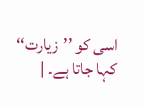اسی کو ’’زیارت‘‘ کہا جاتا ہے۔ |